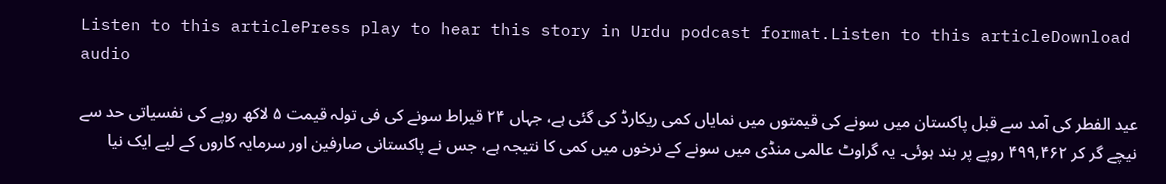Listen to this articlePress play to hear this story in Urdu podcast format.Listen to this articleDownload audio

عید الفطر کی آمد سے قبل پاکستان میں سونے کی قیمتوں میں نمایاں کمی ریکارڈ کی گئی ہے، جہاں ۲۴ قیراط سونے کی فی تولہ قیمت ۵ لاکھ روپے کی نفسیاتی حد سے نیچے گر کر ۴۹۹,۴۶۲ روپے پر بند ہوئی۔ یہ گراوٹ عالمی منڈی میں سونے کے نرخوں میں کمی کا نتیجہ ہے، جس نے پاکستانی صارفین اور سرمایہ کاروں کے لیے ایک نیا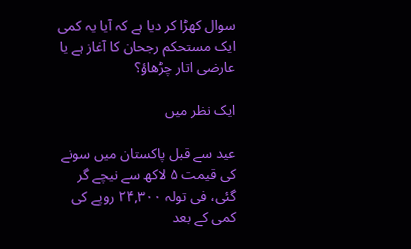سوال کھڑا کر دیا ہے کہ آیا یہ کمی ایک مستحکم رجحان کا آغاز ہے یا عارضی اتار چڑھاؤ؟

ایک نظر میں

عید سے قبل پاکستان میں سونے کی قیمت ۵ لاکھ سے نیچے گر گئی، فی تولہ ۲۴,۳۰۰ روپے کی کمی کے بعد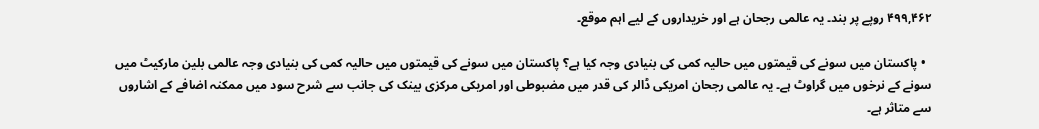۴۹۹,۴۶۲ روپے پر بند۔ یہ عالمی رجحان ہے اور خریداروں کے لیے اہم موقع۔

  • پاکستان میں سونے کی قیمتوں میں حالیہ کمی کی بنیادی وجہ کیا ہے؟ پاکستان میں سونے کی قیمتوں میں حالیہ کمی کی بنیادی وجہ عالمی بلین مارکیٹ میں سونے کے نرخوں میں گراوٹ ہے۔ یہ عالمی رجحان امریکی ڈالر کی قدر میں مضبوطی اور امریکی مرکزی بینک کی جانب سے شرح سود میں ممکنہ اضافے کے اشاروں سے متاثر ہے۔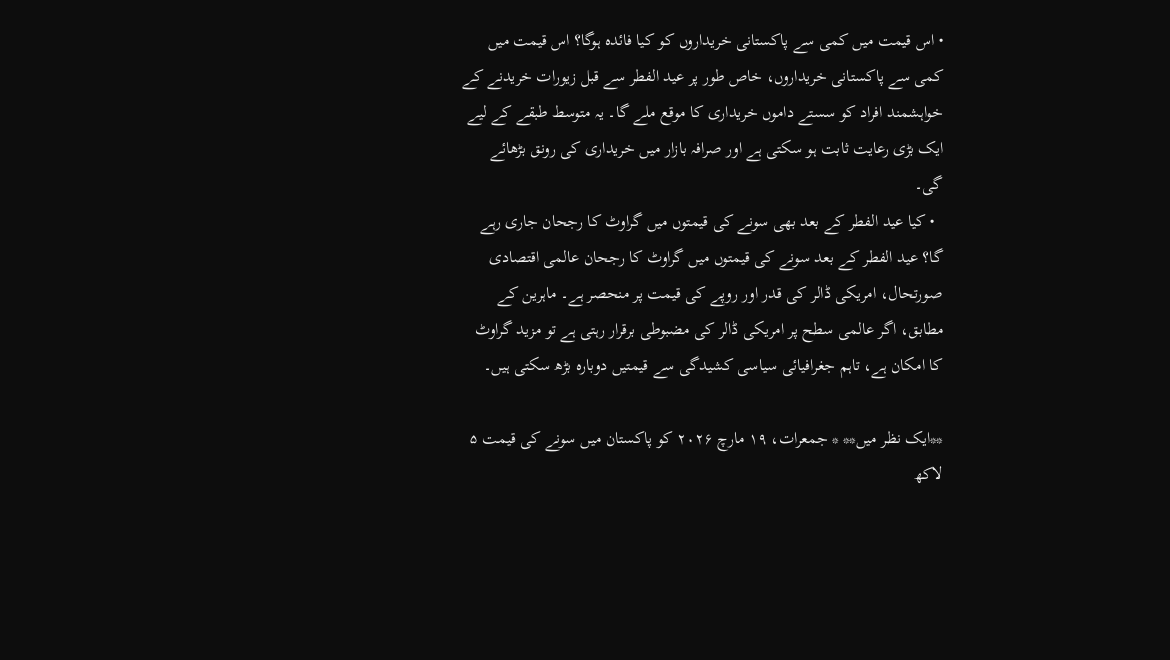• اس قیمت میں کمی سے پاکستانی خریداروں کو کیا فائدہ ہوگا؟ اس قیمت میں کمی سے پاکستانی خریداروں، خاص طور پر عید الفطر سے قبل زیورات خریدنے کے خواہشمند افراد کو سستے داموں خریداری کا موقع ملے گا۔ یہ متوسط طبقے کے لیے ایک بڑی رعایت ثابت ہو سکتی ہے اور صرافہ بازار میں خریداری کی رونق بڑھائے گی۔
  • کیا عید الفطر کے بعد بھی سونے کی قیمتوں میں گراوٹ کا رجحان جاری رہے گا؟ عید الفطر کے بعد سونے کی قیمتوں میں گراوٹ کا رجحان عالمی اقتصادی صورتحال، امریکی ڈالر کی قدر اور روپے کی قیمت پر منحصر ہے۔ ماہرین کے مطابق، اگر عالمی سطح پر امریکی ڈالر کی مضبوطی برقرار رہتی ہے تو مزید گراوٹ کا امکان ہے، تاہم جغرافیائی سیاسی کشیدگی سے قیمتیں دوبارہ بڑھ سکتی ہیں۔

**ایک نظر میں** * جمعرات، ۱۹ مارچ ۲۰۲۶ کو پاکستان میں سونے کی قیمت ۵ لاکھ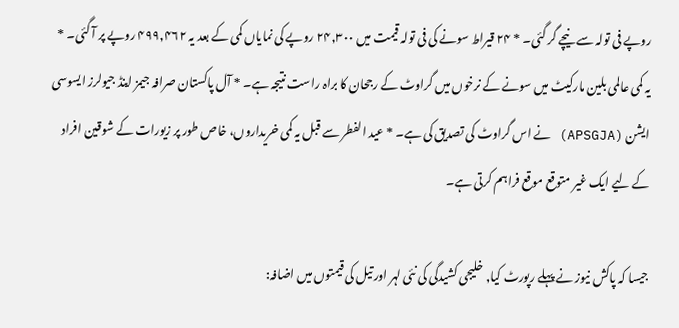روپے فی تولہ سے نیچے گر گئی۔ * ۲۴ قیراط سونے کی فی تولہ قیمت میں ۲۴,۳۰۰ روپے کی نمایاں کمی کے بعد یہ ۴۹۹,۴۶۲ روپے پر آ گئی۔ * یہ کمی عالمی بلین مارکیٹ میں سونے کے نرخوں میں گراوٹ کے رجحان کا براہ راست نتیجہ ہے۔ * آل پاکستان صرافہ جیمز اینڈ جیولرز ایسوسی ایشن (APSGJA) نے اس گراوٹ کی تصدیق کی ہے۔ * عید الفطر سے قبل یہ کمی خریداروں، خاص طور پر زیورات کے شوقین افراد کے لیے ایک غیر متوقع موقع فراہم کرتی ہے۔

جیسا کہ پاکش نیوز نے پہلے رپورٹ کیا, خلیجی کشیدگی کی نئی لہر اور تیل کی قیمتوں میں اضافہ: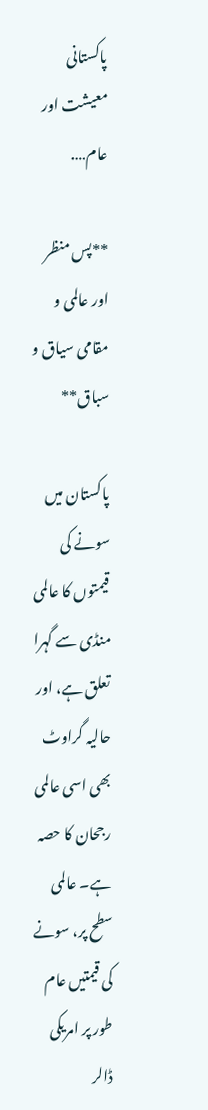پاکستانی معیشت اور عام….

**پس منظر اور عالمی و مقامی سیاق و سباق**

پاکستان میں سونے کی قیمتوں کا عالمی منڈی سے گہرا تعلق ہے، اور حالیہ گراوٹ بھی اسی عالمی رجحان کا حصہ ہے۔ عالمی سطح پر، سونے کی قیمتیں عام طور پر امریکی ڈالر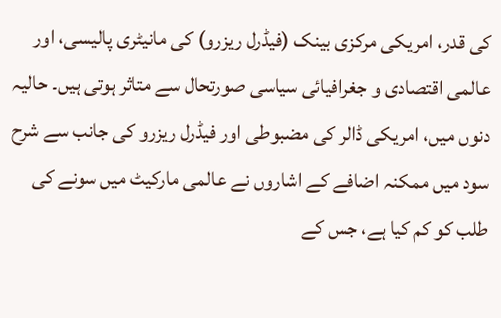کی قدر، امریکی مرکزی بینک (فیڈرل ریزرو) کی مانیٹری پالیسی، اور عالمی اقتصادی و جغرافیائی سیاسی صورتحال سے متاثر ہوتی ہیں۔ حالیہ دنوں میں، امریکی ڈالر کی مضبوطی اور فیڈرل ریزرو کی جانب سے شرح سود میں ممکنہ اضافے کے اشاروں نے عالمی مارکیٹ میں سونے کی طلب کو کم کیا ہے، جس کے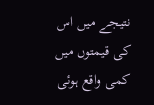نتیجے میں اس کی قیمتوں میں کمی واقع ہوئی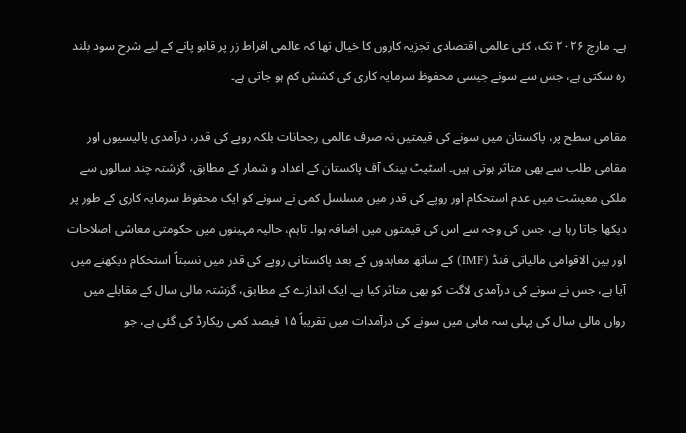ہے۔ مارچ ۲۰۲۶ تک، کئی عالمی اقتصادی تجزیہ کاروں کا خیال تھا کہ عالمی افراط زر پر قابو پانے کے لیے شرح سود بلند رہ سکتی ہے، جس سے سونے جیسی محفوظ سرمایہ کاری کی کشش کم ہو جاتی ہے۔

مقامی سطح پر، پاکستان میں سونے کی قیمتیں نہ صرف عالمی رجحانات بلکہ روپے کی قدر، درآمدی پالیسیوں اور مقامی طلب سے بھی متاثر ہوتی ہیں۔ اسٹیٹ بینک آف پاکستان کے اعداد و شمار کے مطابق، گزشتہ چند سالوں سے ملکی معیشت میں عدم استحکام اور روپے کی قدر میں مسلسل کمی نے سونے کو ایک محفوظ سرمایہ کاری کے طور پر دیکھا جاتا رہا ہے، جس کی وجہ سے اس کی قیمتوں میں اضافہ ہوا۔ تاہم، حالیہ مہینوں میں حکومتی معاشی اصلاحات اور بین الاقوامی مالیاتی فنڈ (IMF) کے ساتھ معاہدوں کے بعد پاکستانی روپے کی قدر میں نسبتاً استحکام دیکھنے میں آیا ہے، جس نے سونے کی درآمدی لاگت کو بھی متاثر کیا ہے۔ ایک اندازے کے مطابق، گزشتہ مالی سال کے مقابلے میں رواں مالی سال کی پہلی سہ ماہی میں سونے کی درآمدات میں تقریباً ۱۵ فیصد کمی ریکارڈ کی گئی ہے، جو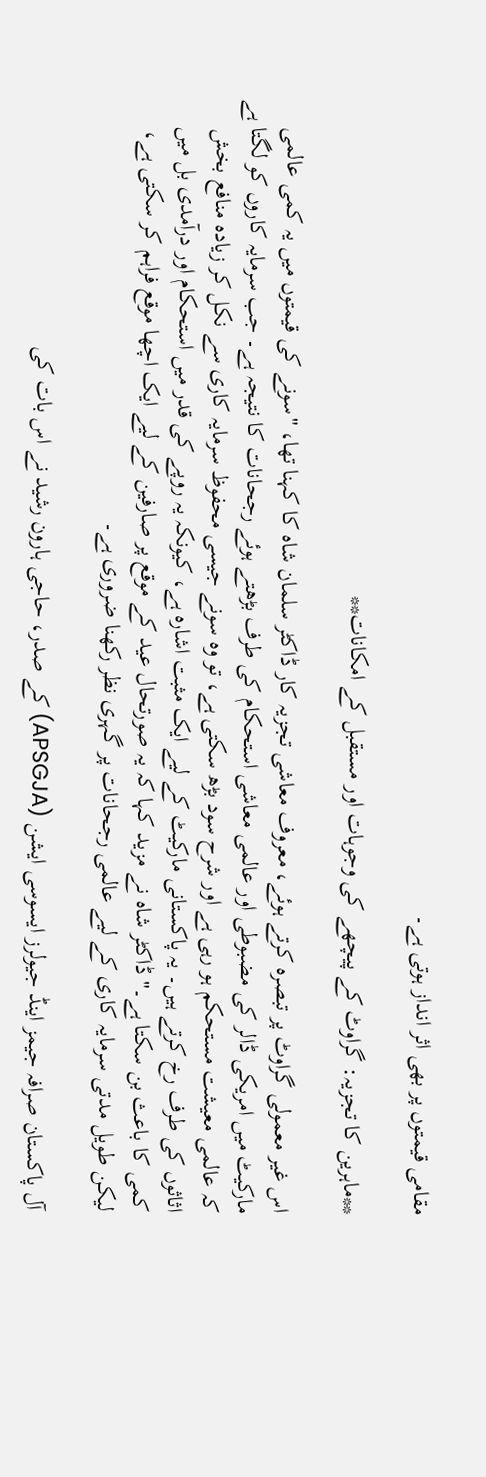مقامی قیمتوں پر بھی اثر انداز ہوتی ہے۔

**ماہرین کا تجزیہ: گراوٹ کے پیچھے کی وجوہات اور مستقبل کے امکانات**

اس غیر معمولی گراوٹ پر تبصرہ کرتے ہوئے، معروف معاشی تجزیہ کار ڈاکٹر سلمان شاہ کا کہنا تھا، "سونے کی قیمتوں میں یہ کمی عالمی مارکیٹ میں امریکی ڈالر کی مضبوطی اور عالمی معاشی استحکام کی طرف بڑھتے ہوئے رجحانات کا نتیجہ ہے۔ جب سرمایہ کاروں کو لگتا ہے کہ عالمی معیشت مستحکم ہو رہی ہے اور شرح سود بڑھ سکتی ہے، تو وہ سونے جیسی محفوظ سرمایہ کاری سے نکل کر زیادہ منافع بخش اثاثوں کی طرف رخ کرتے ہیں۔ یہ پاکستانی مارکیٹ کے لیے ایک مثبت اشارہ ہے، کیونکہ یہ روپے کی قدر میں استحکام اور درآمدی بل میں کمی کا باعث بن سکتا ہے۔" ڈاکٹر شاہ نے مزید کہا کہ یہ صورتحال عید کے موقع پر صارفین کے لیے ایک اچھا موقع فراہم کر سکتی ہے، لیکن طویل مدتی سرمایہ کاری کے لیے عالمی رجحانات پر گہری نظر رکھنا ضروری ہے۔

آل پاکستان صرافہ جیمز اینڈ جیولرز ایسوسی ایشن (APSGJA) کے صدر، حاجی ہارون رشید نے اس بات کی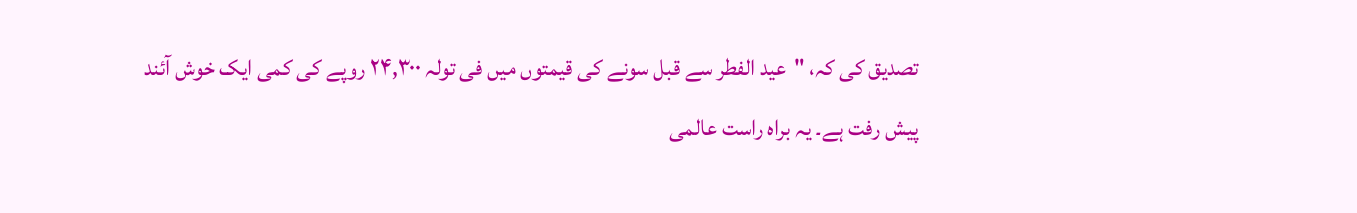تصدیق کی کہ، "عید الفطر سے قبل سونے کی قیمتوں میں فی تولہ ۲۴,۳۰۰ روپے کی کمی ایک خوش آئند پیش رفت ہے۔ یہ براہ راست عالمی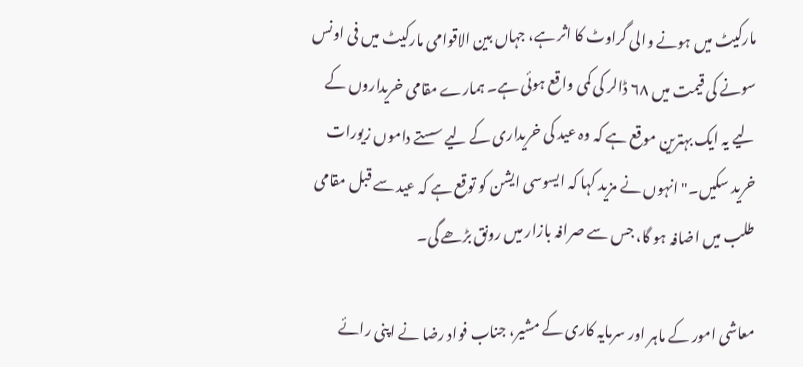مارکیٹ میں ہونے والی گراوٹ کا اثر ہے، جہاں بین الاقوامی مارکیٹ میں فی اونس سونے کی قیمت میں ۶۸ ڈالر کی کمی واقع ہوئی ہے۔ ہمارے مقامی خریداروں کے لیے یہ ایک بہترین موقع ہے کہ وہ عید کی خریداری کے لیے سستے داموں زیورات خرید سکیں۔" انہوں نے مزید کہا کہ ایسوسی ایشن کو توقع ہے کہ عید سے قبل مقامی طلب میں اضافہ ہو گا، جس سے صرافہ بازار میں رونق بڑھے گی۔

معاشی امور کے ماہر اور سرمایہ کاری کے مشیر، جناب فواد رضا نے اپنی رائے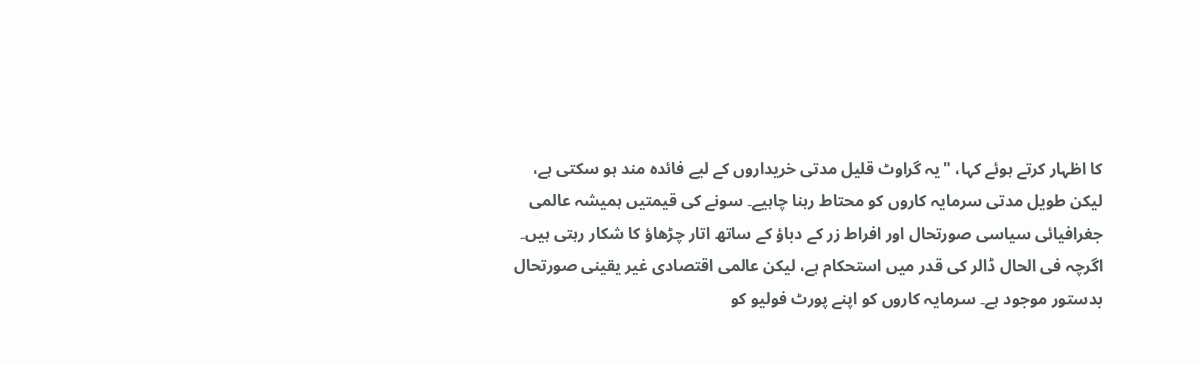کا اظہار کرتے ہوئے کہا، "یہ گراوٹ قلیل مدتی خریداروں کے لیے فائدہ مند ہو سکتی ہے، لیکن طویل مدتی سرمایہ کاروں کو محتاط رہنا چاہیے۔ سونے کی قیمتیں ہمیشہ عالمی جغرافیائی سیاسی صورتحال اور افراط زر کے دباؤ کے ساتھ اتار چڑھاؤ کا شکار رہتی ہیں۔ اگرچہ فی الحال ڈالر کی قدر میں استحکام ہے، لیکن عالمی اقتصادی غیر یقینی صورتحال بدستور موجود ہے۔ سرمایہ کاروں کو اپنے پورٹ فولیو کو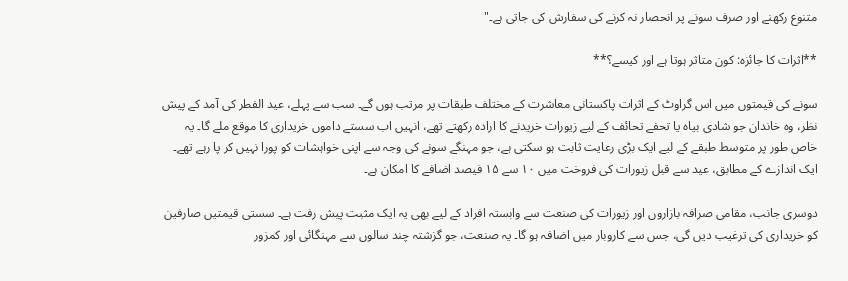متنوع رکھنے اور صرف سونے پر انحصار نہ کرنے کی سفارش کی جاتی ہے۔"

**اثرات کا جائزہ: کون متاثر ہوتا ہے اور کیسے؟**

سونے کی قیمتوں میں اس گراوٹ کے اثرات پاکستانی معاشرت کے مختلف طبقات پر مرتب ہوں گے۔ سب سے پہلے، عید الفطر کی آمد کے پیش نظر، وہ خاندان جو شادی بیاہ یا تحفے تحائف کے لیے زیورات خریدنے کا ارادہ رکھتے تھے، انہیں اب سستے داموں خریداری کا موقع ملے گا۔ یہ خاص طور پر متوسط طبقے کے لیے ایک بڑی رعایت ثابت ہو سکتی ہے، جو مہنگے سونے کی وجہ سے اپنی خواہشات کو پورا نہیں کر پا رہے تھے۔ ایک اندازے کے مطابق، عید سے قبل زیورات کی فروخت میں ۱۰ سے ۱۵ فیصد اضافے کا امکان ہے۔

دوسری جانب، مقامی صرافہ بازاروں اور زیورات کی صنعت سے وابستہ افراد کے لیے بھی یہ ایک مثبت پیش رفت ہے۔ سستی قیمتیں صارفین کو خریداری کی ترغیب دیں گی، جس سے کاروبار میں اضافہ ہو گا۔ یہ صنعت، جو گزشتہ چند سالوں سے مہنگائی اور کمزور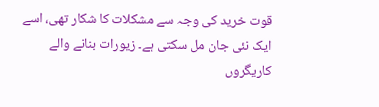قوت خرید کی وجہ سے مشکلات کا شکار تھی، اسے ایک نئی جان مل سکتی ہے۔ زیورات بنانے والے کاریگروں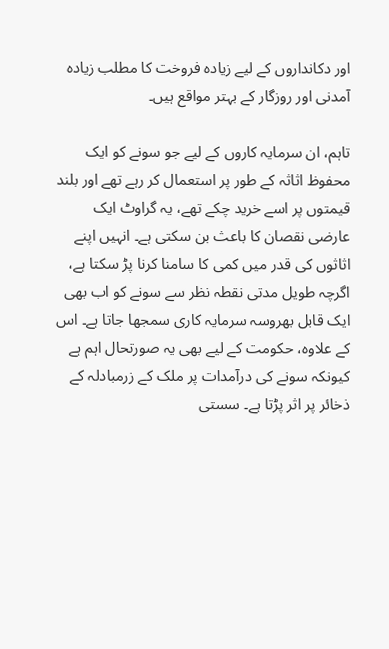اور دکانداروں کے لیے زیادہ فروخت کا مطلب زیادہ آمدنی اور روزگار کے بہتر مواقع ہیں۔

تاہم، ان سرمایہ کاروں کے لیے جو سونے کو ایک محفوظ اثاثہ کے طور پر استعمال کر رہے تھے اور بلند قیمتوں پر اسے خرید چکے تھے، یہ گراوٹ ایک عارضی نقصان کا باعث بن سکتی ہے۔ انہیں اپنے اثاثوں کی قدر میں کمی کا سامنا کرنا پڑ سکتا ہے، اگرچہ طویل مدتی نقطہ نظر سے سونے کو اب بھی ایک قابل بھروسہ سرمایہ کاری سمجھا جاتا ہے۔ اس کے علاوہ، حکومت کے لیے بھی یہ صورتحال اہم ہے کیونکہ سونے کی درآمدات پر ملک کے زرمبادلہ کے ذخائر پر اثر پڑتا ہے۔ سستی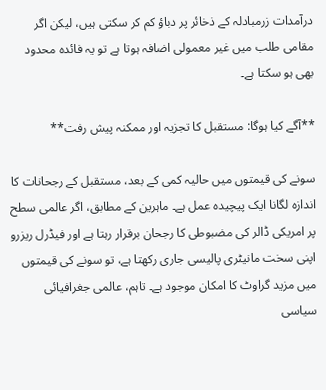درآمدات زرمبادلہ کے ذخائر پر دباؤ کم کر سکتی ہیں، لیکن اگر مقامی طلب میں غیر معمولی اضافہ ہوتا ہے تو یہ فائدہ محدود بھی ہو سکتا ہے۔

**آگے کیا ہوگا: مستقبل کا تجزیہ اور ممکنہ پیش رفت**

سونے کی قیمتوں میں حالیہ کمی کے بعد، مستقبل کے رجحانات کا اندازہ لگانا ایک پیچیدہ عمل ہے۔ ماہرین کے مطابق، اگر عالمی سطح پر امریکی ڈالر کی مضبوطی کا رجحان برقرار رہتا ہے اور فیڈرل ریزرو اپنی سخت مانیٹری پالیسی جاری رکھتا ہے، تو سونے کی قیمتوں میں مزید گراوٹ کا امکان موجود ہے۔ تاہم، عالمی جغرافیائی سیاسی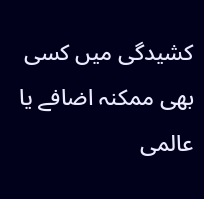کشیدگی میں کسی بھی ممکنہ اضافے یا عالمی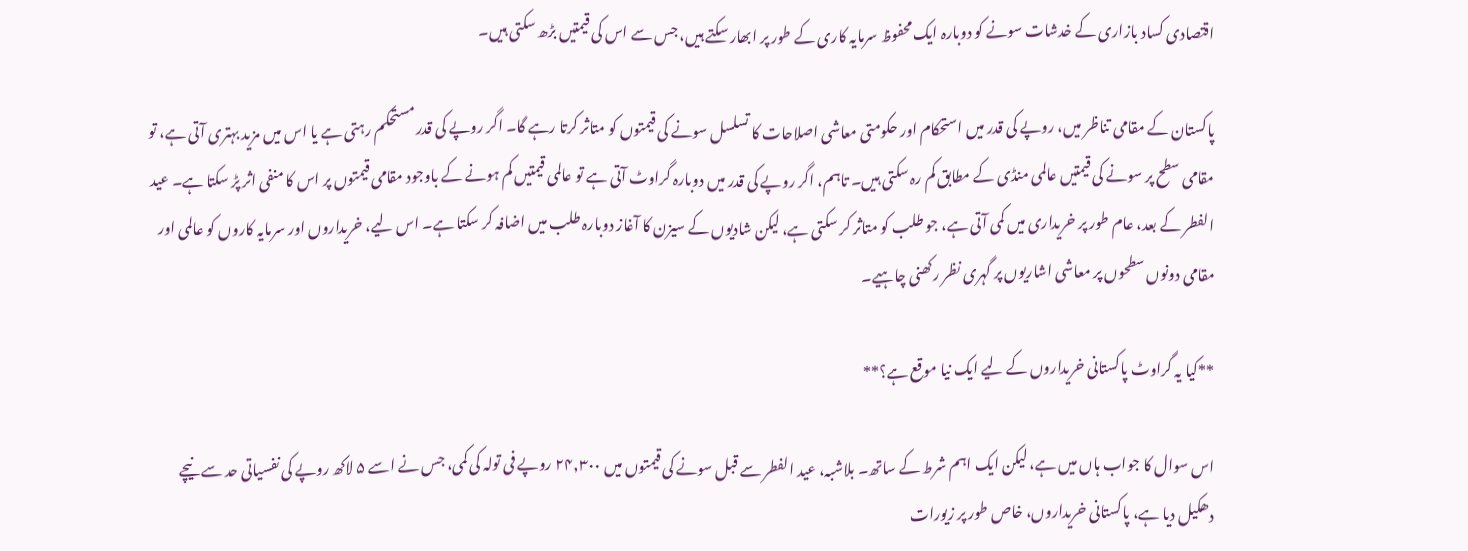اقتصادی کساد بازاری کے خدشات سونے کو دوبارہ ایک محفوظ سرمایہ کاری کے طور پر ابھار سکتے ہیں، جس سے اس کی قیمتیں بڑھ سکتی ہیں۔

پاکستان کے مقامی تناظر میں، روپے کی قدر میں استحکام اور حکومتی معاشی اصلاحات کا تسلسل سونے کی قیمتوں کو متاثر کرتا رہے گا۔ اگر روپے کی قدر مستحکم رہتی ہے یا اس میں مزید بہتری آتی ہے، تو مقامی سطح پر سونے کی قیمتیں عالمی منڈی کے مطابق کم رہ سکتی ہیں۔ تاہم، اگر روپے کی قدر میں دوبارہ گراوٹ آتی ہے تو عالمی قیمتیں کم ہونے کے باوجود مقامی قیمتوں پر اس کا منفی اثر پڑ سکتا ہے۔ عید الفطر کے بعد، عام طور پر خریداری میں کمی آتی ہے، جو طلب کو متاثر کر سکتی ہے، لیکن شادیوں کے سیزن کا آغاز دوبارہ طلب میں اضافہ کر سکتا ہے۔ اس لیے، خریداروں اور سرمایہ کاروں کو عالمی اور مقامی دونوں سطحوں پر معاشی اشاریوں پر گہری نظر رکھنی چاہیے۔

**کیا یہ گراوٹ پاکستانی خریداروں کے لیے ایک نیا موقع ہے؟**

اس سوال کا جواب ہاں میں ہے، لیکن ایک اہم شرط کے ساتھ۔ بلاشبہ، عید الفطر سے قبل سونے کی قیمتوں میں ۲۴,۳۰۰ روپے فی تولہ کی کمی، جس نے اسے ۵ لاکھ روپے کی نفسیاتی حد سے نیچے دھکیل دیا ہے، پاکستانی خریداروں، خاص طور پر زیورات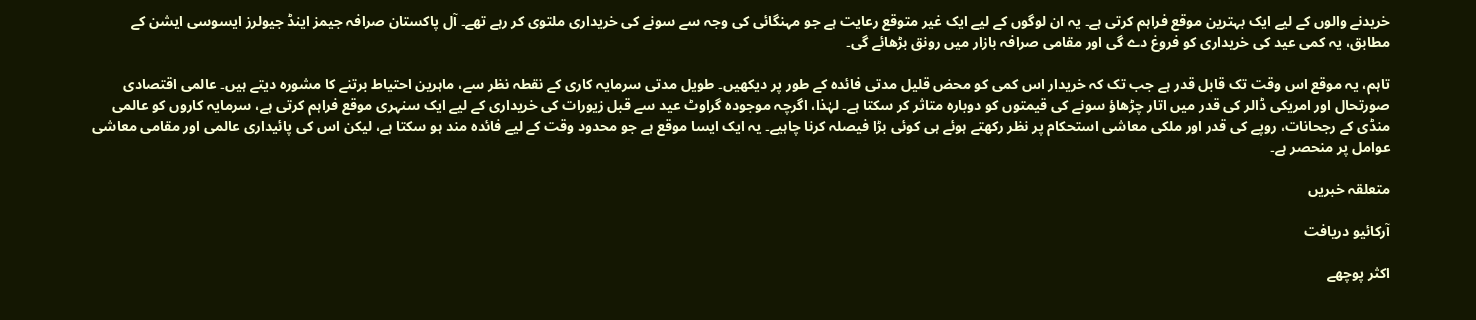خریدنے والوں کے لیے ایک بہترین موقع فراہم کرتی ہے۔ یہ ان لوگوں کے لیے ایک غیر متوقع رعایت ہے جو مہنگائی کی وجہ سے سونے کی خریداری ملتوی کر رہے تھے۔ آل پاکستان صرافہ جیمز اینڈ جیولرز ایسوسی ایشن کے مطابق، یہ کمی عید کی خریداری کو فروغ دے گی اور مقامی صرافہ بازار میں رونق بڑھائے گی۔

تاہم، یہ موقع اس وقت تک قابل قدر ہے جب تک کہ خریدار اس کمی کو محض قلیل مدتی فائدہ کے طور پر دیکھیں۔ طویل مدتی سرمایہ کاری کے نقطہ نظر سے، ماہرین احتیاط برتنے کا مشورہ دیتے ہیں۔ عالمی اقتصادی صورتحال اور امریکی ڈالر کی قدر میں اتار چڑھاؤ سونے کی قیمتوں کو دوبارہ متاثر کر سکتا ہے۔ لہٰذا، اگرچہ موجودہ گراوٹ عید سے قبل زیورات کی خریداری کے لیے ایک سنہری موقع فراہم کرتی ہے، سرمایہ کاروں کو عالمی منڈی کے رجحانات، روپے کی قدر اور ملکی معاشی استحکام پر نظر رکھتے ہوئے ہی کوئی بڑا فیصلہ کرنا چاہیے۔ یہ ایک ایسا موقع ہے جو محدود وقت کے لیے فائدہ مند ہو سکتا ہے، لیکن اس کی پائیداری عالمی اور مقامی معاشی عوامل پر منحصر ہے۔

متعلقہ خبریں

آرکائیو دریافت

اکثر پوچھے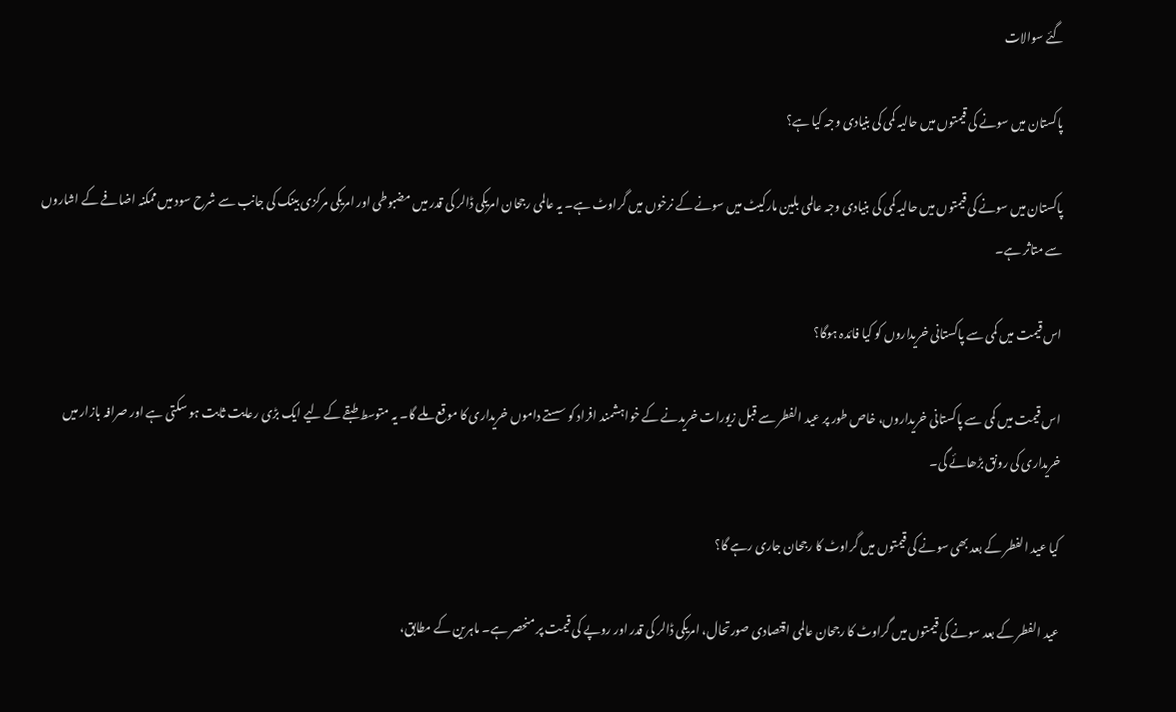گئے سوالات

پاکستان میں سونے کی قیمتوں میں حالیہ کمی کی بنیادی وجہ کیا ہے؟

پاکستان میں سونے کی قیمتوں میں حالیہ کمی کی بنیادی وجہ عالمی بلین مارکیٹ میں سونے کے نرخوں میں گراوٹ ہے۔ یہ عالمی رجحان امریکی ڈالر کی قدر میں مضبوطی اور امریکی مرکزی بینک کی جانب سے شرح سود میں ممکنہ اضافے کے اشاروں سے متاثر ہے۔

اس قیمت میں کمی سے پاکستانی خریداروں کو کیا فائدہ ہوگا؟

اس قیمت میں کمی سے پاکستانی خریداروں، خاص طور پر عید الفطر سے قبل زیورات خریدنے کے خواہشمند افراد کو سستے داموں خریداری کا موقع ملے گا۔ یہ متوسط طبقے کے لیے ایک بڑی رعایت ثابت ہو سکتی ہے اور صرافہ بازار میں خریداری کی رونق بڑھائے گی۔

کیا عید الفطر کے بعد بھی سونے کی قیمتوں میں گراوٹ کا رجحان جاری رہے گا؟

عید الفطر کے بعد سونے کی قیمتوں میں گراوٹ کا رجحان عالمی اقتصادی صورتحال، امریکی ڈالر کی قدر اور روپے کی قیمت پر منحصر ہے۔ ماہرین کے مطابق،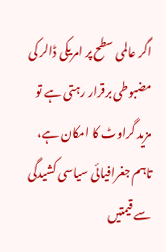اگر عالمی سطح پر امریکی ڈالر کی مضبوطی برقرار رہتی ہے تو مزید گراوٹ کا امکان ہے، تاہم جغرافیائی سیاسی کشیدگی سے قیمتیں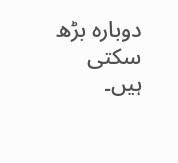دوبارہ بڑھ سکتی ہیں۔